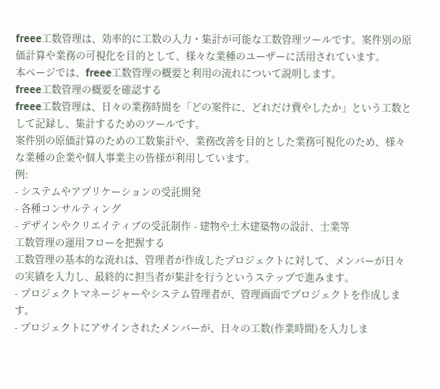freee工数管理は、効率的に工数の入力・集計が可能な工数管理ツールです。案件別の原価計算や業務の可視化を目的として、様々な業種のユーザーに活用されています。
本ページでは、freee工数管理の概要と利用の流れについて説明します。
freee工数管理の概要を確認する
freee工数管理は、日々の業務時間を「どの案件に、どれだけ費やしたか」という工数として記録し、集計するためのツールです。
案件別の原価計算のための工数集計や、業務改善を目的とした業務可視化のため、様々な業種の企業や個人事業主の皆様が利用しています。
例:
- システムやアプリケーションの受託開発
- 各種コンサルティング
- デザインやクリエイティブの受託制作 - 建物や土木建築物の設計、士業等
工数管理の運用フローを把握する
工数管理の基本的な流れは、管理者が作成したプロジェクトに対して、メンバーが日々の実績を入力し、最終的に担当者が集計を行うというステップで進みます。
- プロジェクトマネージャーやシステム管理者が、管理画面でプロジェクトを作成します。
- プロジェクトにアサインされたメンバーが、日々の工数(作業時間)を入力しま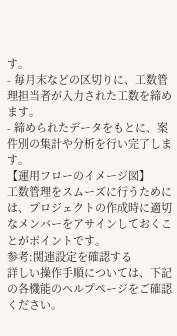す。
- 毎月末などの区切りに、工数管理担当者が入力された工数を締めます。
- 締められたデータをもとに、案件別の集計や分析を行い完了します。
【運用フローのイメージ図】
工数管理をスムーズに行うためには、プロジェクトの作成時に適切なメンバーをアサインしておくことがポイントです。
参考:関連設定を確認する
詳しい操作手順については、下記の各機能のヘルプページをご確認ください。